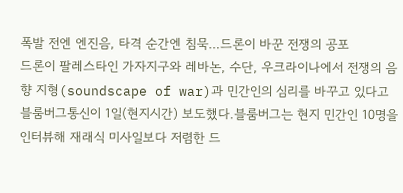폭발 전엔 엔진음, 타격 순간엔 침묵…드론이 바꾼 전쟁의 공포
드론이 팔레스타인 가자지구와 레바논, 수단, 우크라이나에서 전쟁의 음향 지형(soundscape of war)과 민간인의 심리를 바꾸고 있다고 블룸버그통신이 1일(현지시간) 보도했다.블룸버그는 현지 민간인 10명을 인터뷰해 재래식 미사일보다 저렴한 드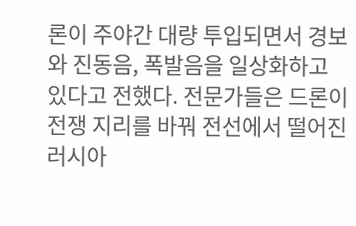론이 주야간 대량 투입되면서 경보와 진동음, 폭발음을 일상화하고 있다고 전했다. 전문가들은 드론이 전쟁 지리를 바꿔 전선에서 떨어진 러시아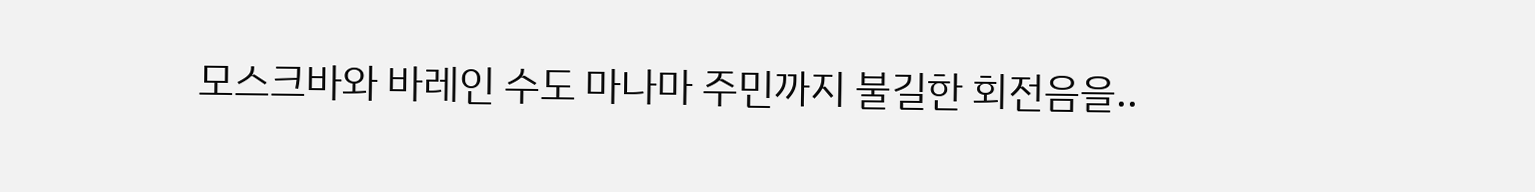모스크바와 바레인 수도 마나마 주민까지 불길한 회전음을..